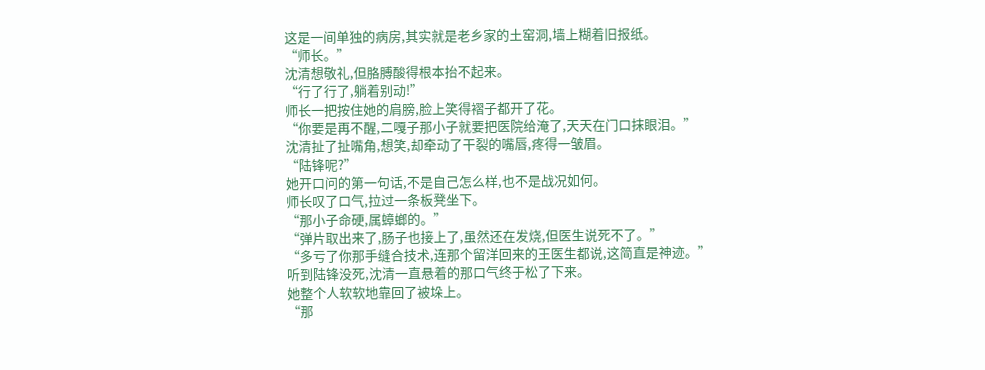这是一间单独的病房,其实就是老乡家的土窑洞,墙上糊着旧报纸。
“师长。”
沈清想敬礼,但胳膊酸得根本抬不起来。
“行了行了,躺着别动!”
师长一把按住她的肩膀,脸上笑得褶子都开了花。
“你要是再不醒,二嘎子那小子就要把医院给淹了,天天在门口抹眼泪。”
沈清扯了扯嘴角,想笑,却牵动了干裂的嘴唇,疼得一皱眉。
“陆锋呢?”
她开口问的第一句话,不是自己怎么样,也不是战况如何。
师长叹了口气,拉过一条板凳坐下。
“那小子命硬,属蟑螂的。”
“弹片取出来了,肠子也接上了,虽然还在发烧,但医生说死不了。”
“多亏了你那手缝合技术,连那个留洋回来的王医生都说,这简直是神迹。”
听到陆锋没死,沈清一直悬着的那口气终于松了下来。
她整个人软软地靠回了被垛上。
“那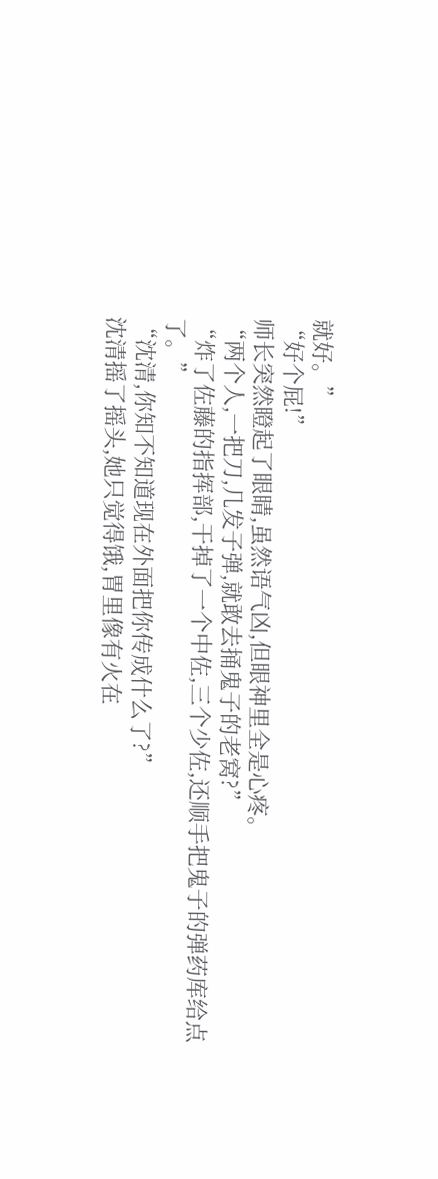就好。”
“好个屁!”
师长突然瞪起了眼睛,虽然语气凶,但眼神里全是心疼。
“两个人,一把刀,几发子弹,就敢去捅鬼子的老窝?”
“炸了佐藤的指挥部,干掉了一个中佐,三个少佐,还顺手把鬼子的弹药库给点了。”
“沈清,你知不知道现在外面把你传成什么了?”
沈清摇了摇头,她只觉得饿,胃里像有火在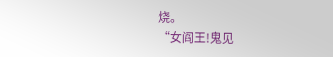烧。
“女阎王!鬼见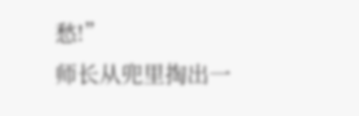愁!”
师长从兜里掏出一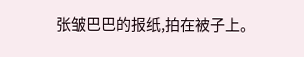张皱巴巴的报纸,拍在被子上。